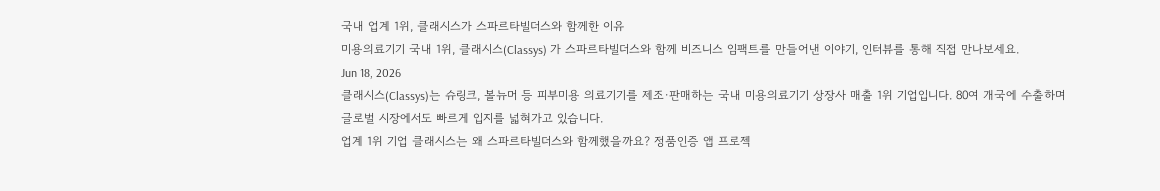국내 업계 1위, 클래시스가 스파르타빌더스와 함께한 이유
미용의료기기 국내 1위, 클래시스(Classys) 가 스파르타빌더스와 함께 비즈니스 임팩트를 만들어낸 이야기, 인터뷰를 통해 직접 만나보세요.
Jun 18, 2026
클래시스(Classys)는 슈링크, 볼뉴머 등 피부미용 의료기기를 제조·판매하는 국내 미용의료기기 상장사 매출 1위 기업입니다. 80여 개국에 수출하며 글로벌 시장에서도 빠르게 입지를 넓혀가고 있습니다.
업계 1위 기업 클래시스는 왜 스파르타빌더스와 함께했을까요? 정품인증 앱 프로젝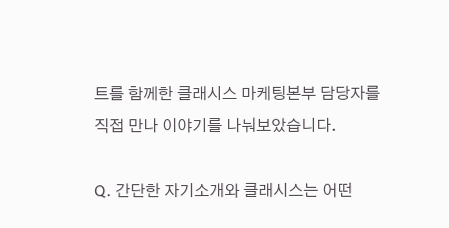트를 함께한 클래시스 마케팅본부 담당자를 직접 만나 이야기를 나눠보았습니다.

Q. 간단한 자기소개와 클래시스는 어떤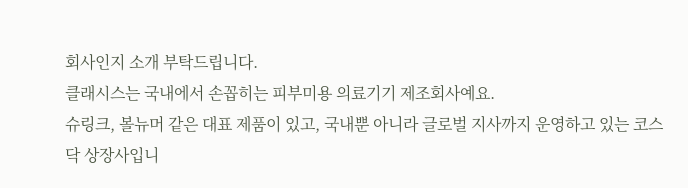회사인지 소개 부탁드립니다.
클래시스는 국내에서 손꼽히는 피부미용 의료기기 제조회사예요.
슈링크, 볼뉴머 같은 대표 제품이 있고, 국내뿐 아니라 글로벌 지사까지 운영하고 있는 코스닥 상장사입니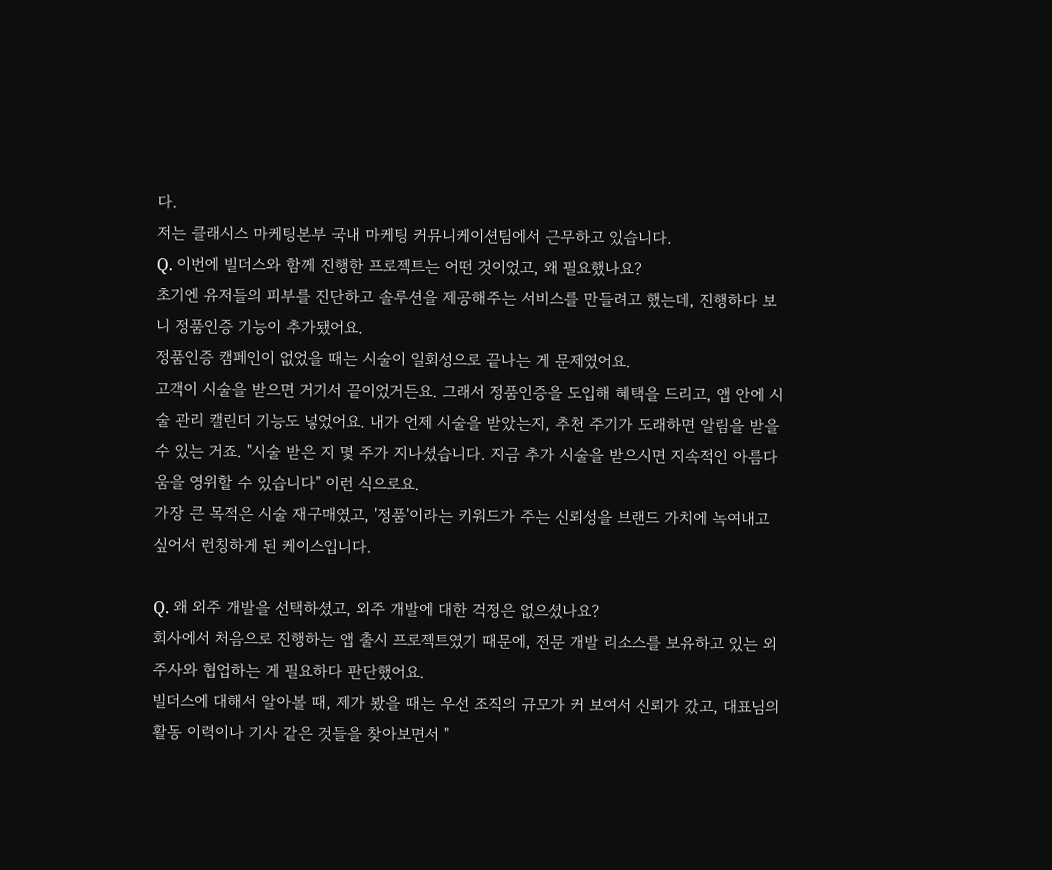다.
저는 클래시스 마케팅본부 국내 마케팅 커뮤니케이션팀에서 근무하고 있습니다.
Q. 이번에 빌더스와 함께 진행한 프로젝트는 어떤 것이었고, 왜 필요했나요?
초기엔 유저들의 피부를 진단하고 솔루션을 제공해주는 서비스를 만들려고 했는데, 진행하다 보니 정품인증 기능이 추가됐어요.
정품인증 캠페인이 없었을 때는 시술이 일회성으로 끝나는 게 문제였어요.
고객이 시술을 받으면 거기서 끝이었거든요. 그래서 정품인증을 도입해 혜택을 드리고, 앱 안에 시술 관리 캘린더 기능도 넣었어요. 내가 언제 시술을 받았는지, 추천 주기가 도래하면 알림을 받을 수 있는 거죠. "시술 받은 지 몇 주가 지나셨습니다. 지금 추가 시술을 받으시면 지속적인 아름다움을 영위할 수 있습니다" 이런 식으로요.
가장 큰 목적은 시술 재구매였고, '정품'이라는 키워드가 주는 신뢰성을 브랜드 가치에 녹여내고 싶어서 런칭하게 된 케이스입니다.

Q. 왜 외주 개발을 선택하셨고, 외주 개발에 대한 걱정은 없으셨나요?
회사에서 처음으로 진행하는 앱 출시 프로젝트였기 때문에, 전문 개발 리소스를 보유하고 있는 외주사와 협업하는 게 필요하다 판단했어요.
빌더스에 대해서 알아볼 때, 제가 봤을 때는 우선 조직의 규모가 커 보여서 신뢰가 갔고, 대표님의 활동 이력이나 기사 같은 것들을 찾아보면서 "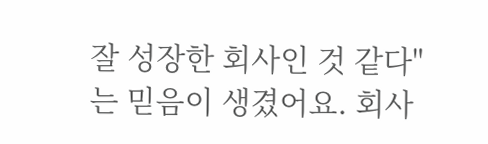잘 성장한 회사인 것 같다"는 믿음이 생겼어요. 회사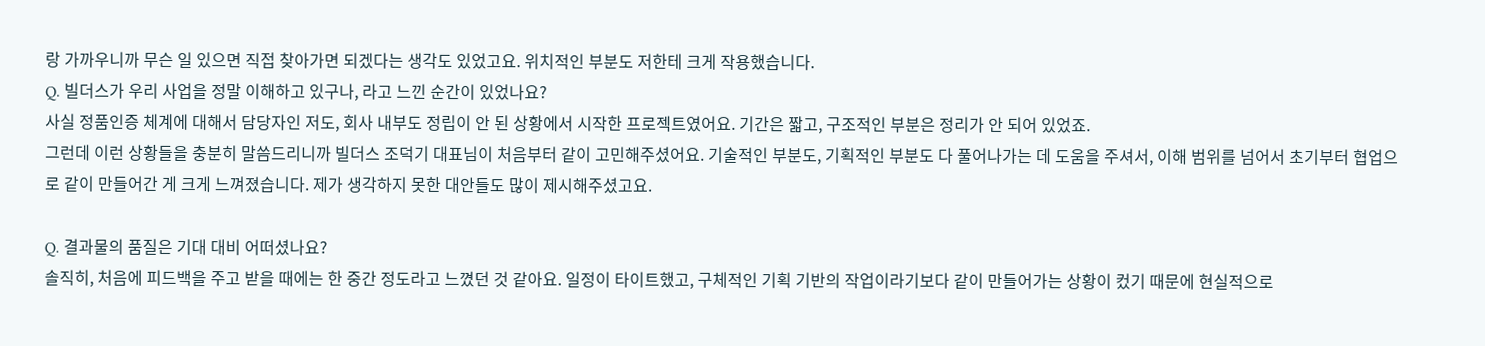랑 가까우니까 무슨 일 있으면 직접 찾아가면 되겠다는 생각도 있었고요. 위치적인 부분도 저한테 크게 작용했습니다.
Q. 빌더스가 우리 사업을 정말 이해하고 있구나, 라고 느낀 순간이 있었나요?
사실 정품인증 체계에 대해서 담당자인 저도, 회사 내부도 정립이 안 된 상황에서 시작한 프로젝트였어요. 기간은 짧고, 구조적인 부분은 정리가 안 되어 있었죠.
그런데 이런 상황들을 충분히 말씀드리니까 빌더스 조덕기 대표님이 처음부터 같이 고민해주셨어요. 기술적인 부분도, 기획적인 부분도 다 풀어나가는 데 도움을 주셔서, 이해 범위를 넘어서 초기부터 협업으로 같이 만들어간 게 크게 느껴졌습니다. 제가 생각하지 못한 대안들도 많이 제시해주셨고요.

Q. 결과물의 품질은 기대 대비 어떠셨나요?
솔직히, 처음에 피드백을 주고 받을 때에는 한 중간 정도라고 느꼈던 것 같아요. 일정이 타이트했고, 구체적인 기획 기반의 작업이라기보다 같이 만들어가는 상황이 컸기 때문에 현실적으로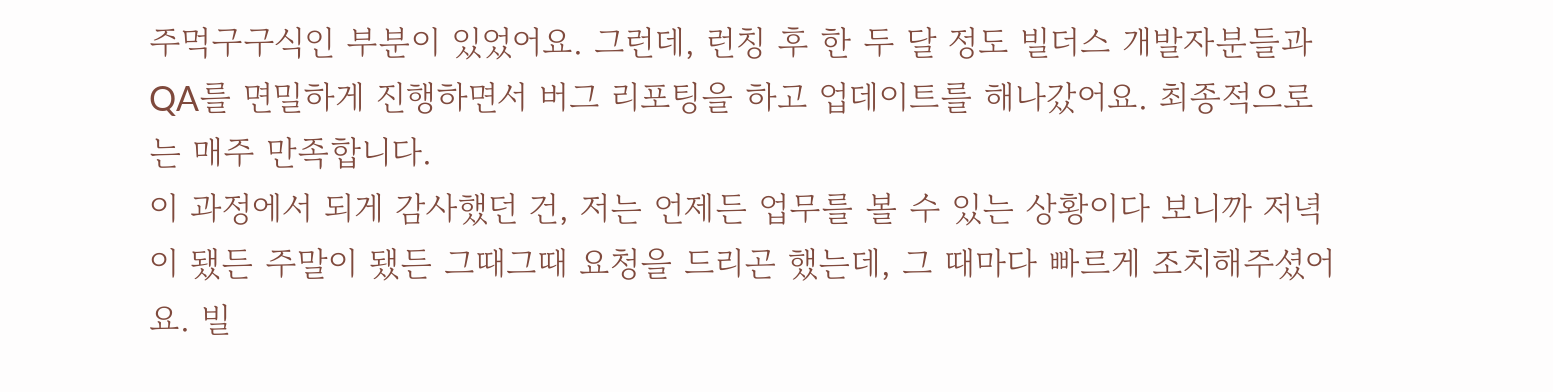주먹구구식인 부분이 있었어요. 그런데, 런칭 후 한 두 달 정도 빌더스 개발자분들과 QA를 면밀하게 진행하면서 버그 리포팅을 하고 업데이트를 해나갔어요. 최종적으로는 매주 만족합니다.
이 과정에서 되게 감사했던 건, 저는 언제든 업무를 볼 수 있는 상황이다 보니까 저녁이 됐든 주말이 됐든 그때그때 요청을 드리곤 했는데, 그 때마다 빠르게 조치해주셨어요. 빌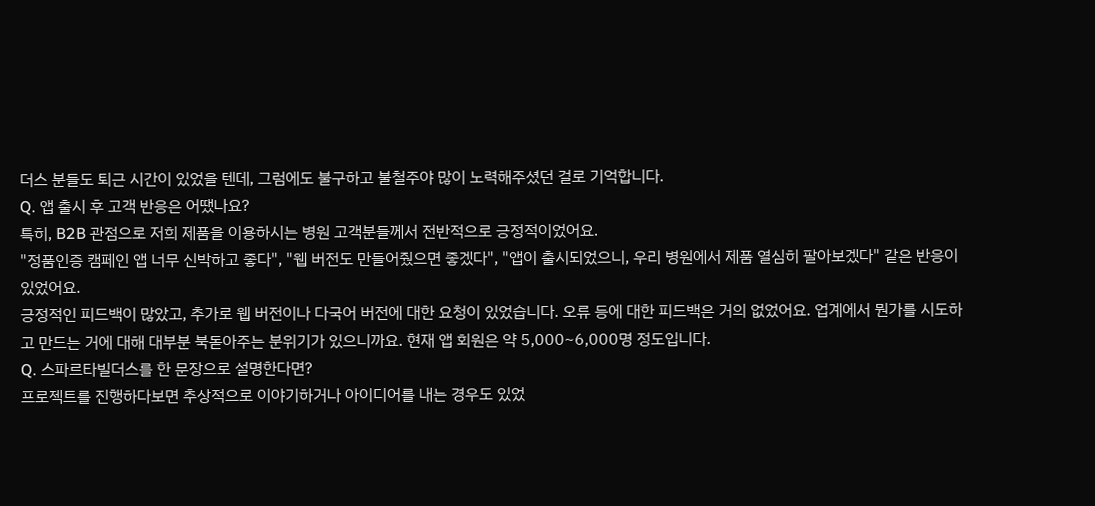더스 분들도 퇴근 시간이 있었을 텐데, 그럼에도 불구하고 불철주야 많이 노력해주셨던 걸로 기억합니다.
Q. 앱 출시 후 고객 반응은 어땠나요?
특히, B2B 관점으로 저희 제품을 이용하시는 병원 고객분들께서 전반적으로 긍정적이었어요.
"정품인증 캠페인 앱 너무 신박하고 좋다", "웹 버전도 만들어줬으면 좋겠다", "앱이 출시되었으니, 우리 병원에서 제품 열심히 팔아보겠다" 같은 반응이 있었어요.
긍정적인 피드백이 많았고, 추가로 웹 버전이나 다국어 버전에 대한 요청이 있었습니다. 오류 등에 대한 피드백은 거의 없었어요. 업계에서 뭔가를 시도하고 만드는 거에 대해 대부분 북돋아주는 분위기가 있으니까요. 현재 앱 회원은 약 5,000~6,000명 정도입니다.
Q. 스파르타빌더스를 한 문장으로 설명한다면?
프로젝트를 진행하다보면 추상적으로 이야기하거나 아이디어를 내는 경우도 있었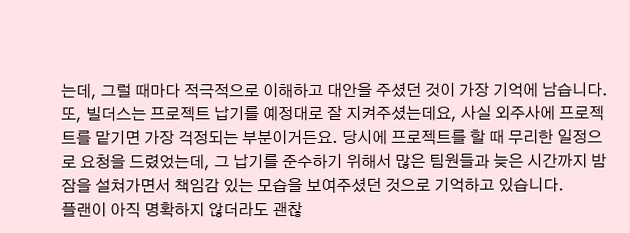는데, 그럴 때마다 적극적으로 이해하고 대안을 주셨던 것이 가장 기억에 남습니다.
또, 빌더스는 프로젝트 납기를 예정대로 잘 지켜주셨는데요, 사실 외주사에 프로젝트를 맡기면 가장 걱정되는 부분이거든요. 당시에 프로젝트를 할 때 무리한 일정으로 요청을 드렸었는데, 그 납기를 준수하기 위해서 많은 팀원들과 늦은 시간까지 밤잠을 설쳐가면서 책임감 있는 모습을 보여주셨던 것으로 기억하고 있습니다.
플랜이 아직 명확하지 않더라도 괜찮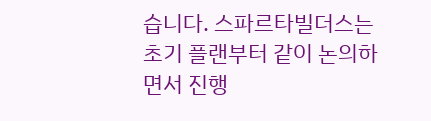습니다. 스파르타빌더스는 초기 플랜부터 같이 논의하면서 진행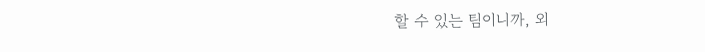할 수 있는 팀이니까, 외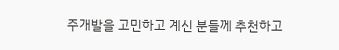주개발을 고민하고 계신 분들께 추천하고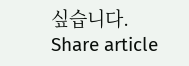싶습니다.
Share article